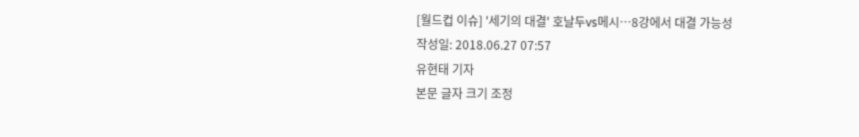[월드컵 이슈] '세기의 대결' 호날두vs메시…8강에서 대결 가능성
작성일: 2018.06.27 07:57
유현태 기자
본문 글자 크기 조정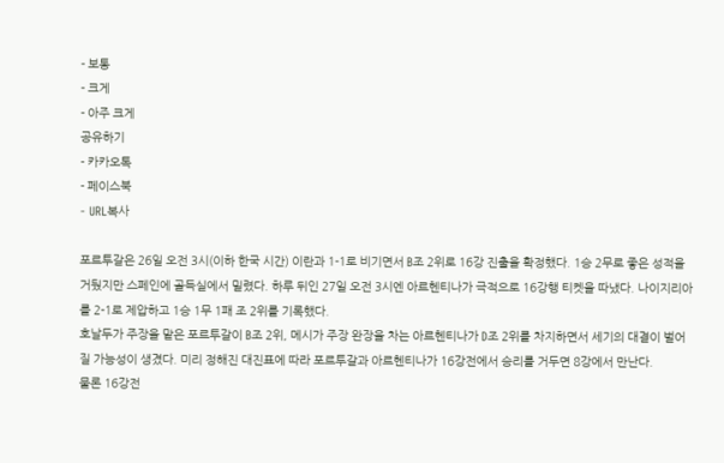- 보통
- 크게
- 아주 크게
공유하기
- 카카오톡
- 페이스북
- URL복사

포르투갈은 26일 오전 3시(이하 한국 시간) 이란과 1-1로 비기면서 B조 2위로 16강 진출을 확정했다. 1승 2무로 좋은 성적을 거뒀지만 스페인에 골득실에서 밀렸다. 하루 뒤인 27일 오전 3시엔 아르헨티나가 극적으로 16강행 티켓을 따냈다. 나이지리아를 2-1로 제압하고 1승 1무 1패 조 2위를 기록했다.
호날두가 주장을 맡은 포르투갈이 B조 2위, 메시가 주장 완장을 차는 아르헨티나가 D조 2위를 차지하면서 세기의 대결이 벌어질 가능성이 생겼다. 미리 정해진 대진표에 따라 포르투갈과 아르헨티나가 16강전에서 승리를 거두면 8강에서 만난다.
물론 16강전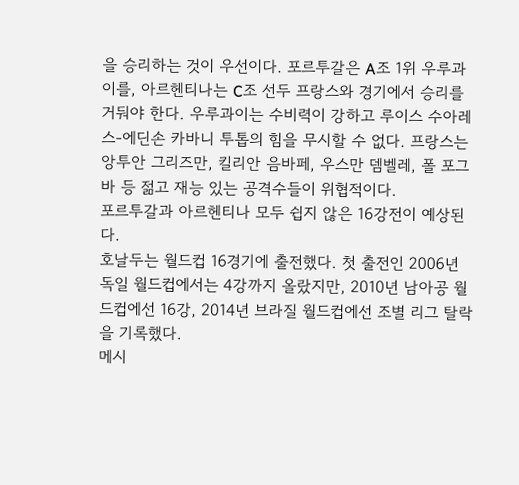을 승리하는 것이 우선이다. 포르투갈은 A조 1위 우루과이를, 아르헨티나는 C조 선두 프랑스와 경기에서 승리를 거둬야 한다. 우루과이는 수비력이 강하고 루이스 수아레스-에딘손 카바니 투톱의 힘을 무시할 수 없다. 프랑스는 앙투안 그리즈만, 킬리안 음바페, 우스만 뎀벨레, 폴 포그바 등 젊고 재능 있는 공격수들이 위협적이다.
포르투갈과 아르헨티나 모두 쉽지 않은 16강전이 예상된다.
호날두는 월드컵 16경기에 출전했다. 첫 출전인 2006년 독일 월드컵에서는 4강까지 올랐지만, 2010년 남아공 월드컵에선 16강, 2014년 브라질 월드컵에선 조별 리그 탈락을 기록했다.
메시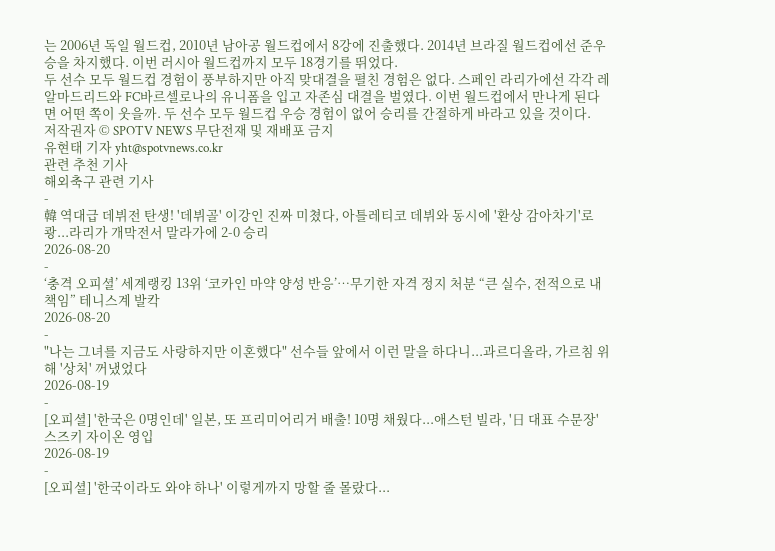는 2006년 독일 월드컵, 2010년 남아공 월드컵에서 8강에 진출했다. 2014년 브라질 월드컵에선 준우승을 차지했다. 이번 러시아 월드컵까지 모두 18경기를 뛰었다.
두 선수 모두 월드컵 경험이 풍부하지만 아직 맞대결을 펼친 경험은 없다. 스페인 라리가에선 각각 레알마드리드와 FC바르셀로나의 유니폼을 입고 자존심 대결을 벌였다. 이번 월드컵에서 만나게 된다면 어떤 쪽이 웃을까. 두 선수 모두 월드컵 우승 경험이 없어 승리를 간절하게 바라고 있을 것이다.
저작권자 © SPOTV NEWS 무단전재 및 재배포 금지
유현태 기자 yht@spotvnews.co.kr
관련 추천 기사
해외축구 관련 기사
-
韓 역대급 데뷔전 탄생! '데뷔골' 이강인 진짜 미쳤다, 아틀레티코 데뷔와 동시에 '환상 감아차기'로 쾅...라리가 개막전서 말라가에 2-0 승리
2026-08-20
-
‘충격 오피셜’ 세계랭킹 13위 ‘코카인 마약 양성 반응’…무기한 자격 정지 처분 “큰 실수, 전적으로 내 책임” 테니스계 발칵
2026-08-20
-
"나는 그녀를 지금도 사랑하지만 이혼했다" 선수들 앞에서 이런 말을 하다니...과르디올라, 가르침 위해 '상처' 꺼냈었다
2026-08-19
-
[오피셜] '한국은 0명인데' 일본, 또 프리미어리거 배출! 10명 채웠다...애스턴 빌라, '日 대표 수문장' 스즈키 자이온 영입
2026-08-19
-
[오피셜] '한국이라도 와야 하나' 이렇게까지 망할 줄 몰랐다...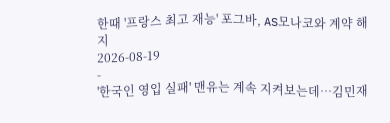한때 '프랑스 최고 재능' 포그바, AS모나코와 계약 해지
2026-08-19
-
'한국인 영입 실패' 맨유는 계속 지켜보는데…김민재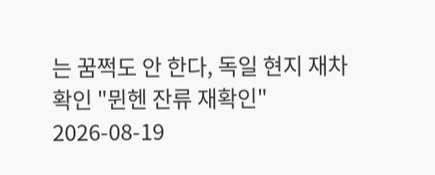는 꿈쩍도 안 한다, 독일 현지 재차 확인 "뮌헨 잔류 재확인"
2026-08-19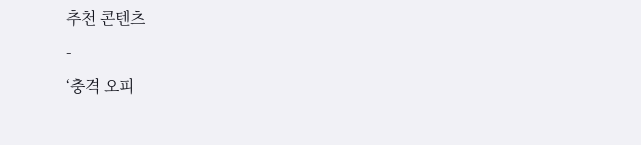추천 콘텐츠
-
‘충격 오피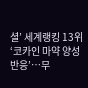셜’ 세계랭킹 13위 ‘코카인 마약 양성 반응’…무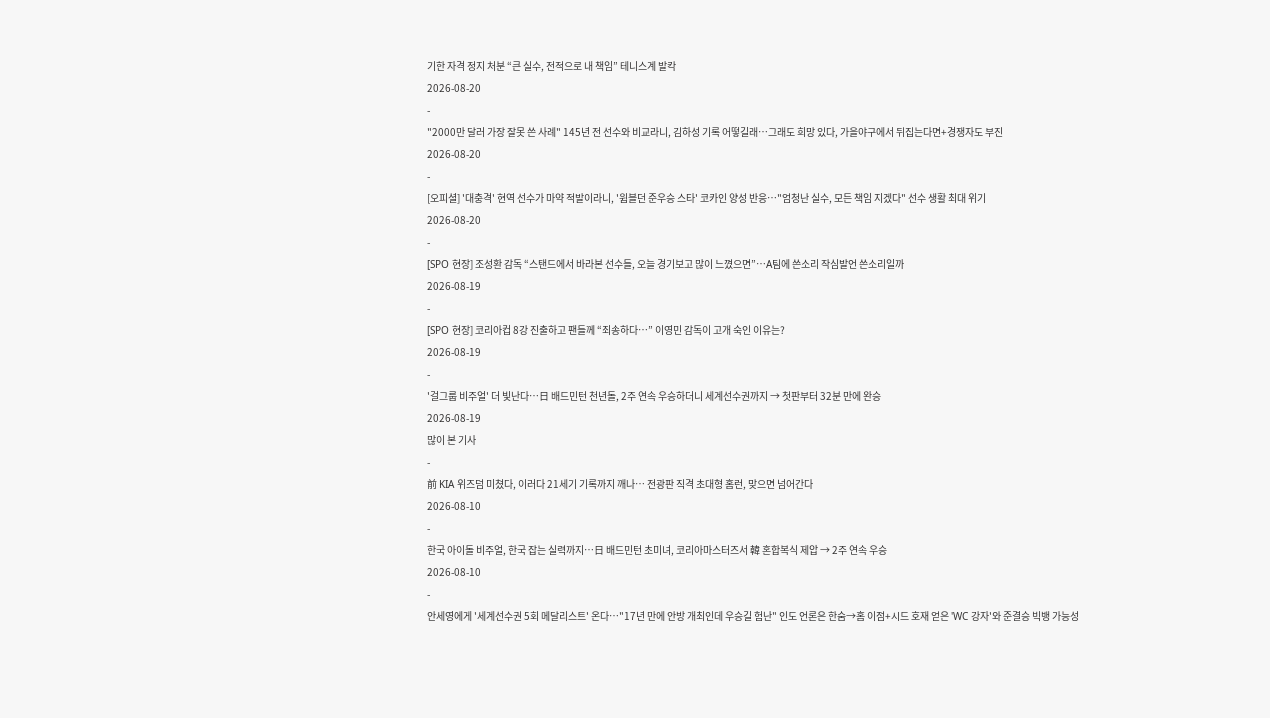기한 자격 정지 처분 “큰 실수, 전적으로 내 책임” 테니스계 발칵
2026-08-20
-
"2000만 달러 가장 잘못 쓴 사례" 145년 전 선수와 비교라니, 김하성 기록 어떻길래…그래도 희망 있다, 가을야구에서 뒤집는다면+경쟁자도 부진
2026-08-20
-
[오피셜] '대충격' 현역 선수가 마약 적발이라니, '윔블던 준우승 스타' 코카인 양성 반응…"엄청난 실수, 모든 책임 지겠다" 선수 생활 최대 위기
2026-08-20
-
[SPO 현장] 조성환 감독 “스탠드에서 바라본 선수들, 오늘 경기보고 많이 느꼈으면”…A팀에 쓴소리 작심발언 쓴소리일까
2026-08-19
-
[SPO 현장] 코리아컵 8강 진출하고 팬들께 “죄송하다…” 이영민 감독이 고개 숙인 이유는?
2026-08-19
-
'걸그룹 비주얼' 더 빛난다…日 배드민턴 천년돌, 2주 연속 우승하더니 세계선수권까지 → 첫판부터 32분 만에 완승
2026-08-19
많이 본 기사
-
前 KIA 위즈덤 미쳤다, 이러다 21세기 기록까지 깨나… 전광판 직격 초대형 홈런, 맞으면 넘어간다
2026-08-10
-
한국 아이돌 비주얼, 한국 잡는 실력까지…日 배드민턴 초미녀, 코리아마스터즈서 韓 혼합복식 제압 → 2주 연속 우승
2026-08-10
-
안세영에게 '세계선수권 5회 메달리스트' 온다…"17년 만에 안방 개최인데 우승길 험난" 인도 언론은 한숨→홈 이점+시드 호재 얻은 'WC 강자'와 준결승 빅뱅 가능성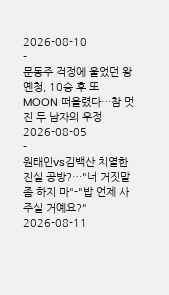2026-08-10
-
문동주 걱정에 울었던 왕옌청, 10승 후 또 MOON 떠올렸다…참 멋진 두 남자의 우정
2026-08-05
-
원태인vs김백산 치열한 진실 공방?…"너 거짓말 좀 하지 마"-"밥 언제 사주실 거예요?"
2026-08-11